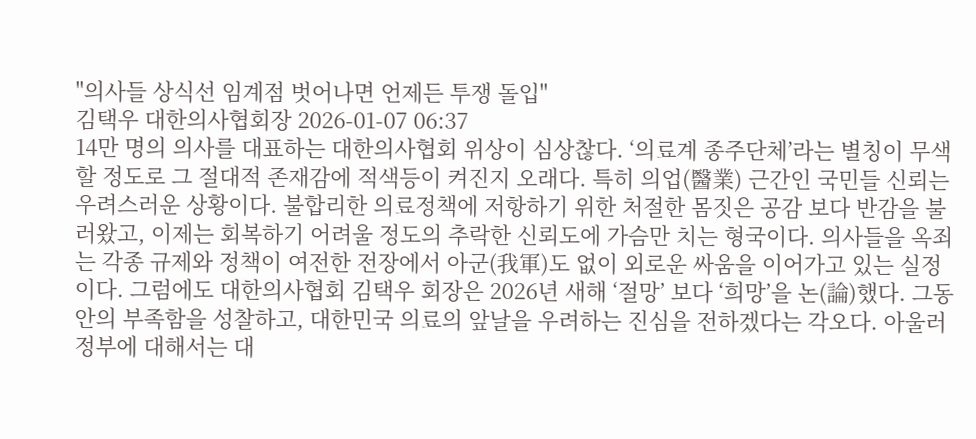"의사들 상식선 임계점 벗어나면 언제든 투쟁 돌입"
김택우 대한의사협회장 2026-01-07 06:37
14만 명의 의사를 대표하는 대한의사협회 위상이 심상찮다. ‘의료계 종주단체’라는 별칭이 무색할 정도로 그 절대적 존재감에 적색등이 켜진지 오래다. 특히 의업(醫業) 근간인 국민들 신뢰는 우려스러운 상황이다. 불합리한 의료정책에 저항하기 위한 처절한 몸짓은 공감 보다 반감을 불러왔고, 이제는 회복하기 어려울 정도의 추락한 신뢰도에 가슴만 치는 형국이다. 의사들을 옥죄는 각종 규제와 정책이 여전한 전장에서 아군(我軍)도 없이 외로운 싸움을 이어가고 있는 실정이다. 그럼에도 대한의사협회 김택우 회장은 2026년 새해 ‘절망’ 보다 ‘희망’을 논(論)했다. 그동안의 부족함을 성찰하고, 대한민국 의료의 앞날을 우려하는 진심을 전하겠다는 각오다. 아울러 정부에 대해서는 대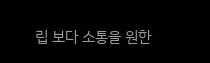립 보다 소통을 원한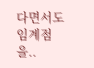다면서도 임계점을..